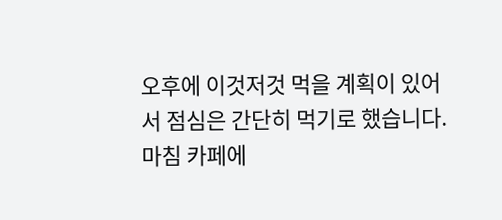오후에 이것저것 먹을 계획이 있어서 점심은 간단히 먹기로 했습니다. 마침 카페에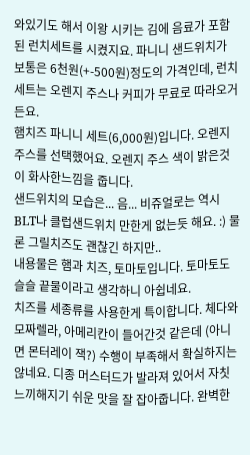와있기도 해서 이왕 시키는 김에 음료가 포함된 런치세트를 시켰지요. 파니니 샌드위치가 보통은 6천원(+-500원)정도의 가격인데, 런치세트는 오렌지 주스나 커피가 무료로 따라오거든요.
햄치즈 파니니 세트(6,000원)입니다. 오렌지 주스를 선택했어요. 오렌지 주스 색이 밝은것이 화사한느낌을 줍니다.
샌드위치의 모습은... 음... 비쥬얼로는 역시 BLT나 클럽샌드위치 만한게 없는듯 해요. :) 물론 그릴치즈도 괜찮긴 하지만..
내용물은 햄과 치즈, 토마토입니다. 토마토도 슬슬 끝물이라고 생각하니 아쉽네요.
치즈를 세종류를 사용한게 특이합니다. 체다와 모짜렐라, 아메리칸이 들어간것 같은데 (아니면 몬터레이 잭?) 수행이 부족해서 확실하지는 않네요. 디종 머스터드가 발라져 있어서 자칫 느끼해지기 쉬운 맛을 잘 잡아줍니다. 완벽한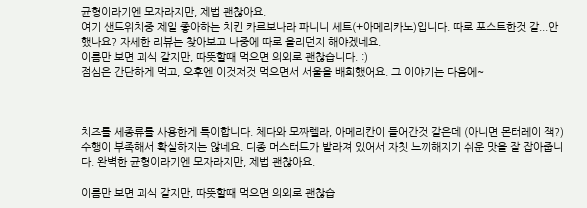균형이라기엔 모자라지만, 제법 괜찮아요.
여기 샌드위치중 제일 좋아하는 치킨 카르보나라 파니니 세트(+아메리카노)입니다. 따로 포스트한것 같...안했나요? 자세한 리뷰는 찾아보고 나중에 따로 올리던지 해야겠네요.
이름만 보면 괴식 같지만, 따뜻할때 먹으면 의외로 괜찮습니다. :)
점심은 간단하게 먹고, 오후엔 이것저것 먹으면서 서울을 배회했어요. 그 이야기는 다음에~



치즈를 세종류를 사용한게 특이합니다. 체다와 모짜렐라, 아메리칸이 들어간것 같은데 (아니면 몬터레이 잭?) 수행이 부족해서 확실하지는 않네요. 디종 머스터드가 발라져 있어서 자칫 느끼해지기 쉬운 맛을 잘 잡아줍니다. 완벽한 균형이라기엔 모자라지만, 제법 괜찮아요.

이름만 보면 괴식 같지만, 따뜻할때 먹으면 의외로 괜찮습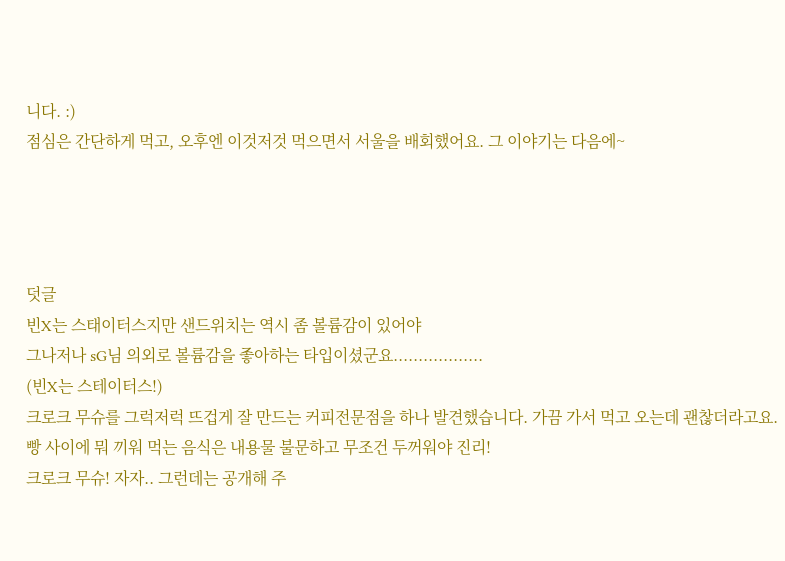니다. :)
점심은 간단하게 먹고, 오후엔 이것저것 먹으면서 서울을 배회했어요. 그 이야기는 다음에~




덧글
빈X는 스태이터스지만 샌드위치는 역시 좀 볼륨감이 있어야
그나저나 sG님 의외로 볼륨감을 좋아하는 타입이셨군요..................
(빈X는 스테이터스!)
크로크 무슈를 그럭저럭 뜨겁게 잘 만드는 커피전문점을 하나 발견했습니다. 가끔 가서 먹고 오는데 괜찮더라고요.
빵 사이에 뭐 끼워 먹는 음식은 내용물 불문하고 무조건 두꺼워야 진리!
크로크 무슈! 자자.. 그런데는 공개해 주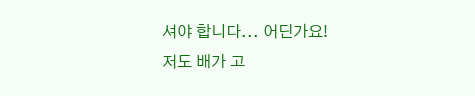셔야 합니다... 어딘가요!
저도 배가 고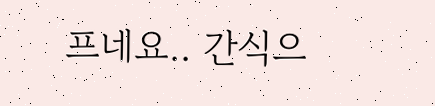프네요.. 간식으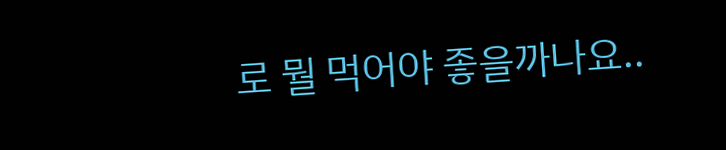로 뭘 먹어야 좋을까나요..